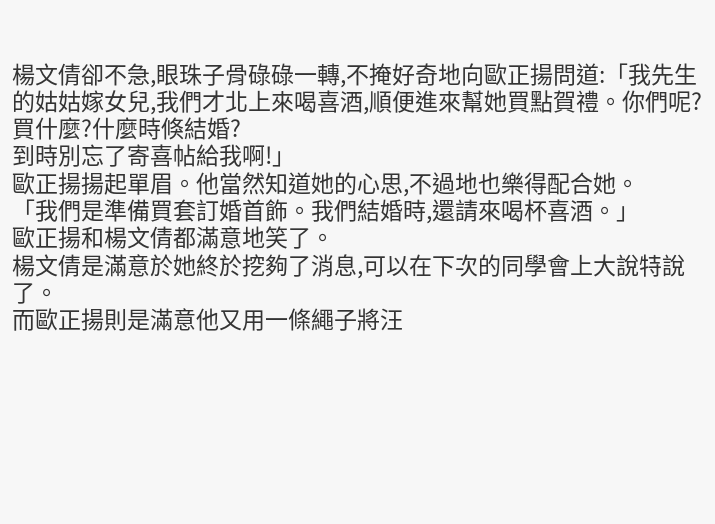楊文倩卻不急,眼珠子骨碌碌一轉,不掩好奇地向歐正揚問道:「我先生的姑姑嫁女兒,我們才北上來喝喜酒,順便進來幫她買點賀禮。你們呢?買什麼?什麼時倏結婚?
到時別忘了寄喜帖給我啊!」
歐正揚揚起單眉。他當然知道她的心思,不過地也樂得配合她。
「我們是準備買套訂婚首飾。我們結婚時,還請來喝杯喜酒。」
歐正揚和楊文倩都滿意地笑了。
楊文倩是滿意於她終於挖夠了消息,可以在下次的同學會上大說特說了。
而歐正揚則是滿意他又用一條繩子將汪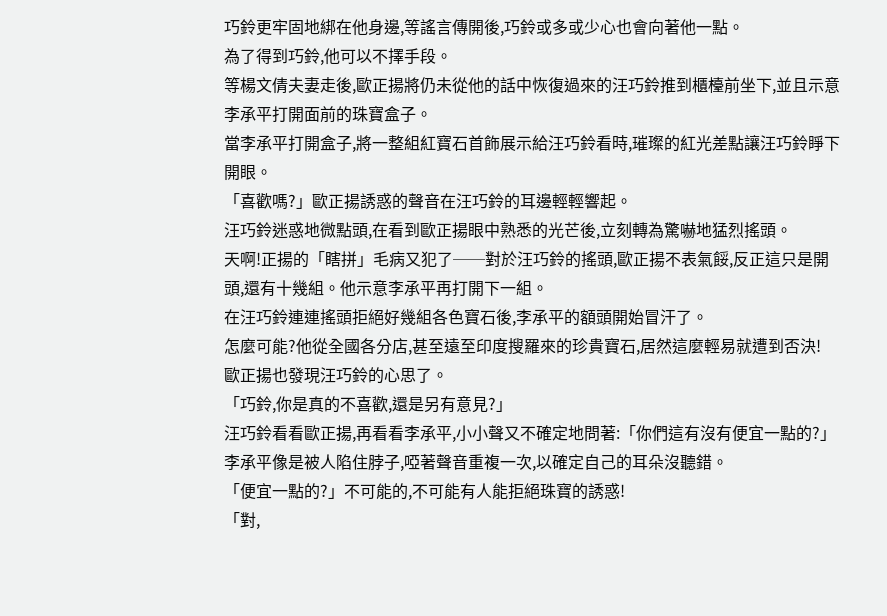巧鈴更牢固地綁在他身邊,等謠言傳開後,巧鈴或多或少心也會向著他一點。
為了得到巧鈴,他可以不擇手段。
等楊文倩夫妻走後,歐正揚將仍未從他的話中恢復過來的汪巧鈴推到櫃檯前坐下,並且示意李承平打開面前的珠寶盒子。
當李承平打開盒子,將一整組紅寶石首飾展示給汪巧鈴看時,璀璨的紅光差點讓汪巧鈴睜下開眼。
「喜歡嗎?」歐正揚誘惑的聲音在汪巧鈴的耳邊輕輕響起。
汪巧鈴迷惑地微點頭,在看到歐正揚眼中熟悉的光芒後,立刻轉為驚嚇地猛烈搖頭。
天啊!正揚的「瞎拼」毛病又犯了──對於汪巧鈴的搖頭,歐正揚不表氣餒,反正這只是開頭,還有十幾組。他示意李承平再打開下一組。
在汪巧鈴連連搖頭拒絕好幾組各色寶石後,李承平的額頭開始冒汗了。
怎麼可能?他從全國各分店,甚至遠至印度搜羅來的珍貴寶石,居然這麼輕易就遭到否決!
歐正揚也發現汪巧鈴的心思了。
「巧鈴,你是真的不喜歡,還是另有意見?」
汪巧鈴看看歐正揚,再看看李承平,小小聲又不確定地問著:「你們這有沒有便宜一點的?」
李承平像是被人陷住脖子,啞著聲音重複一次,以確定自己的耳朵沒聽錯。
「便宜一點的?」不可能的,不可能有人能拒絕珠寶的誘惑!
「對,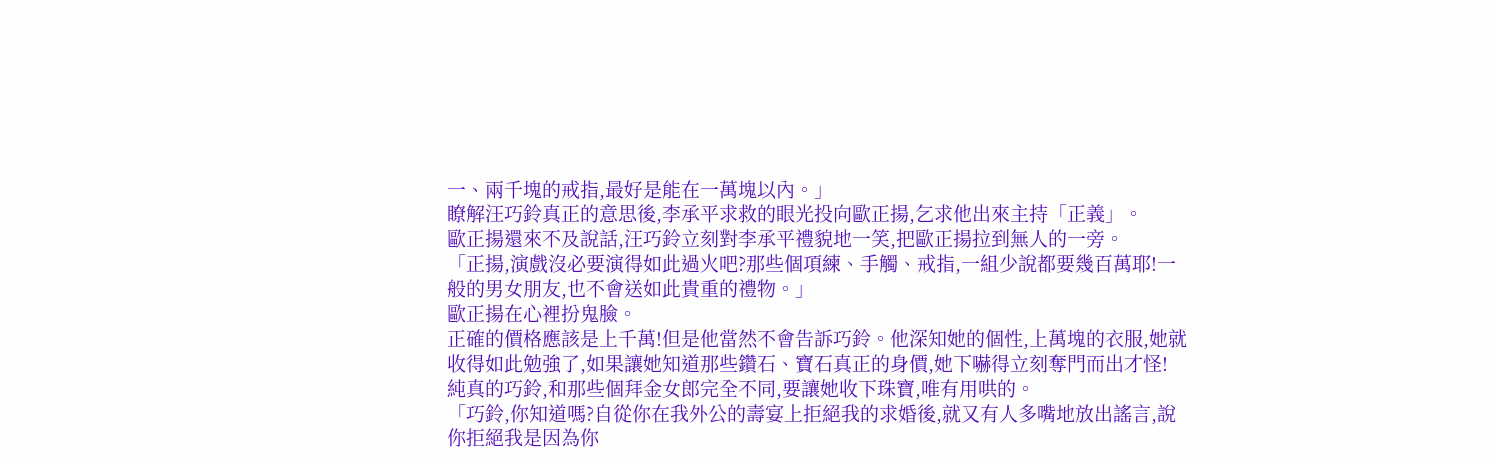一、兩千塊的戒指,最好是能在一萬塊以內。」
瞭解汪巧鈴真正的意思後,李承平求救的眼光投向歐正揚,乞求他出來主持「正義」。
歐正揚還來不及說話,汪巧鈴立刻對李承平禮貌地一笑,把歐正揚拉到無人的一旁。
「正揚,演戲沒必要演得如此過火吧?那些個項練、手觸、戒指,一組少說都要幾百萬耶!一般的男女朋友,也不會送如此貴重的禮物。」
歐正揚在心裡扮鬼臉。
正確的價格應該是上千萬!但是他當然不會告訴巧鈴。他深知她的個性,上萬塊的衣服,她就收得如此勉強了,如果讓她知道那些鑽石、寶石真正的身價,她下嚇得立刻奪門而出才怪!
純真的巧鈴,和那些個拜金女郎完全不同,要讓她收下珠寶,唯有用哄的。
「巧鈴,你知道嗎?自從你在我外公的壽宴上拒絕我的求婚後,就又有人多嘴地放出謠言,說你拒絕我是因為你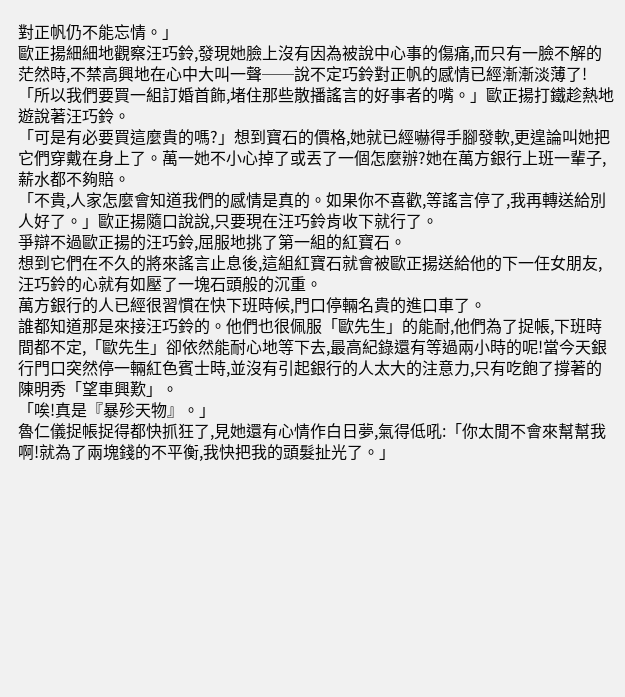對正帆仍不能忘情。」
歐正揚細細地觀察汪巧鈴,發現她臉上沒有因為被說中心事的傷痛,而只有一臉不解的茫然時,不禁高興地在心中大叫一聲──說不定巧鈴對正帆的感情已經漸漸淡薄了!
「所以我們要買一組訂婚首飾,堵住那些散播謠言的好事者的嘴。」歐正揚打鐵趁熱地遊說著汪巧鈴。
「可是有必要買這麼貴的嗎?」想到寶石的價格,她就已經嚇得手腳發軟,更遑論叫她把它們穿戴在身上了。萬一她不小心掉了或丟了一個怎麼辦?她在萬方銀行上班一輩子,薪水都不夠賠。
「不貴,人家怎麼會知道我們的感情是真的。如果你不喜歡,等謠言停了,我再轉送給別人好了。」歐正揚隨口說說,只要現在汪巧鈴肯收下就行了。
爭辯不過歐正揚的汪巧鈴,屈服地挑了第一組的紅寶石。
想到它們在不久的將來謠言止息後,這組紅寶石就會被歐正揚送給他的下一任女朋友,汪巧鈴的心就有如壓了一塊石頭般的沉重。
萬方銀行的人已經很習慣在快下班時候,門口停輛名貴的進口車了。
誰都知道那是來接汪巧鈴的。他們也很佩服「歐先生」的能耐,他們為了捉帳,下班時間都不定,「歐先生」卻依然能耐心地等下去,最高紀錄還有等過兩小時的呢!當今天銀行門口突然停一輛紅色賓士時,並沒有引起銀行的人太大的注意力,只有吃飽了撐著的陳明秀「望車興歎」。
「唉!真是『暴殄天物』。」
魯仁儀捉帳捉得都快抓狂了,見她還有心情作白日夢,氣得低吼:「你太閒不會來幫幫我啊!就為了兩塊錢的不平衡,我快把我的頭髮扯光了。」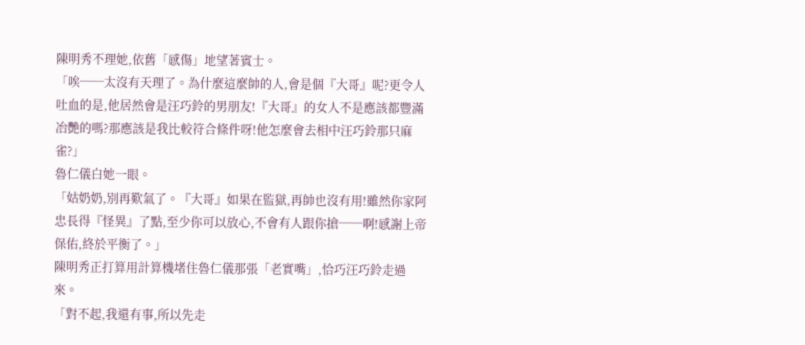陳明秀不理她,依舊「感傷」地望著賓士。
「唉──太沒有天理了。為什麼這麼帥的人,會是個『大哥』呢?更令人吐血的是,他居然會是汪巧鈴的男朋友!『大哥』的女人不是應該都豐滿冶艷的嗎?那應該是我比較符合條件呀!他怎麼會去相中汪巧鈴那只麻雀?」
魯仁儀白她一眼。
「姑奶奶,別再歎氣了。『大哥』如果在監獄,再帥也沒有用!雖然你家阿忠長得『怪異』了點,至少你可以放心,不會有人跟你搶──啊!感謝上帝保佑,終於平衡了。」
陳明秀正打算用計算機堵住魯仁儀那張「老實嘴」,恰巧汪巧鈴走過來。
「對不起,我還有事,所以先走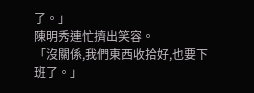了。」
陳明秀連忙擠出笑容。
「沒關係,我們東西收拾好,也要下班了。」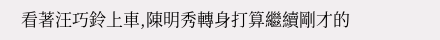看著汪巧鈴上車,陳明秀轉身打算繼續剛才的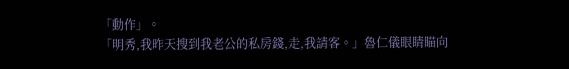「動作」。
「明秀,我昨天搜到我老公的私房錢,走,我請客。」魯仁儀眼睛瞄向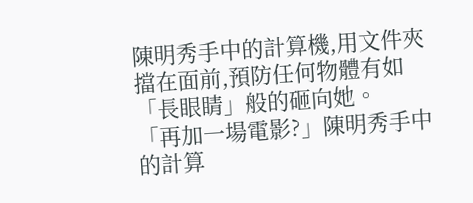陳明秀手中的計算機,用文件夾擋在面前,預防任何物體有如「長眼睛」般的砸向她。
「再加一場電影?」陳明秀手中的計算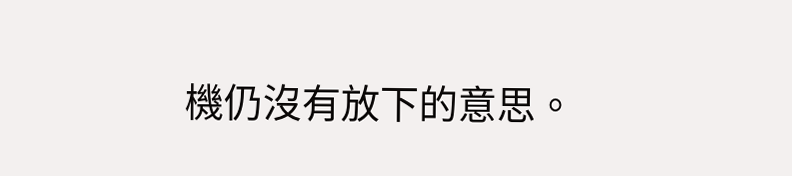機仍沒有放下的意思。